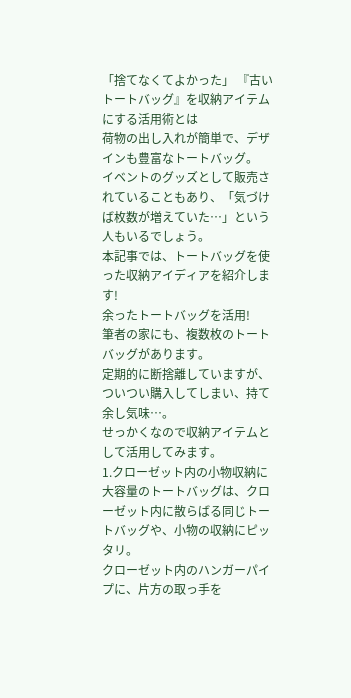「捨てなくてよかった」 『古いトートバッグ』を収納アイテムにする活用術とは
荷物の出し入れが簡単で、デザインも豊富なトートバッグ。
イベントのグッズとして販売されていることもあり、「気づけば枚数が増えていた…」という人もいるでしょう。
本記事では、トートバッグを使った収納アイディアを紹介します!
余ったトートバッグを活用!
筆者の家にも、複数枚のトートバッグがあります。
定期的に断捨離していますが、ついつい購入してしまい、持て余し気味…。
せっかくなので収納アイテムとして活用してみます。
1.クローゼット内の小物収納に
大容量のトートバッグは、クローゼット内に散らばる同じトートバッグや、小物の収納にピッタリ。
クローゼット内のハンガーパイプに、片方の取っ手を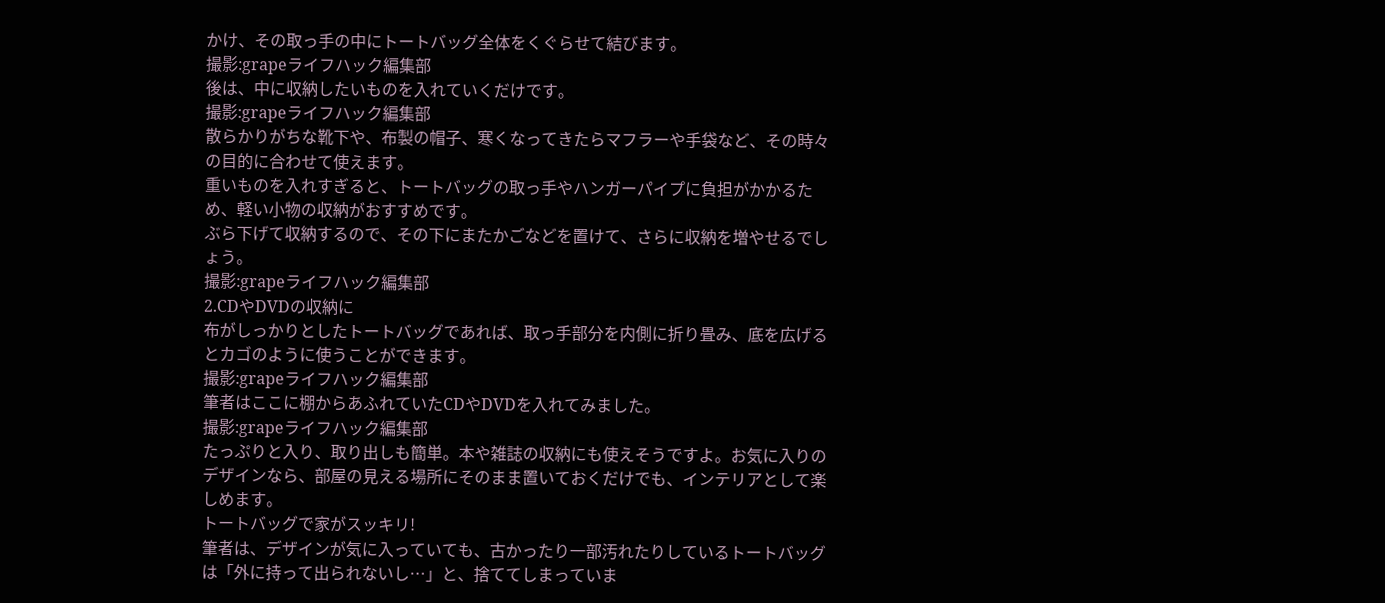かけ、その取っ手の中にトートバッグ全体をくぐらせて結びます。
撮影:grapeライフハック編集部
後は、中に収納したいものを入れていくだけです。
撮影:grapeライフハック編集部
散らかりがちな靴下や、布製の帽子、寒くなってきたらマフラーや手袋など、その時々の目的に合わせて使えます。
重いものを入れすぎると、トートバッグの取っ手やハンガーパイプに負担がかかるため、軽い小物の収納がおすすめです。
ぶら下げて収納するので、その下にまたかごなどを置けて、さらに収納を増やせるでしょう。
撮影:grapeライフハック編集部
2.CDやDVDの収納に
布がしっかりとしたトートバッグであれば、取っ手部分を内側に折り畳み、底を広げるとカゴのように使うことができます。
撮影:grapeライフハック編集部
筆者はここに棚からあふれていたCDやDVDを入れてみました。
撮影:grapeライフハック編集部
たっぷりと入り、取り出しも簡単。本や雑誌の収納にも使えそうですよ。お気に入りのデザインなら、部屋の見える場所にそのまま置いておくだけでも、インテリアとして楽しめます。
トートバッグで家がスッキリ!
筆者は、デザインが気に入っていても、古かったり一部汚れたりしているトートバッグは「外に持って出られないし…」と、捨ててしまっていま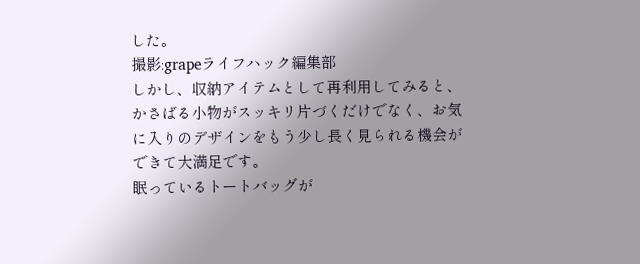した。
撮影:grapeライフハック編集部
しかし、収納アイテムとして再利用してみると、かさばる小物がスッキリ片づくだけでなく、お気に入りのデザインをもう少し長く見られる機会ができて大満足です。
眠っているトートバッグが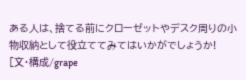ある人は、捨てる前にクローゼットやデスク周りの小物収納として役立ててみてはいかがでしょうか!
[文・構成/grape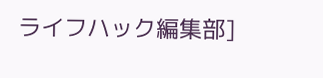ライフハック編集部]